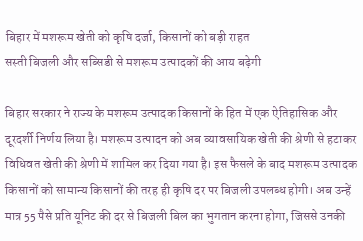बिहार में मशरूम खेती को कृषि दर्जा, किसानों को बड़ी राहत
सस्ती बिजली और सब्सिडी से मशरूम उत्पादकों की आय बढ़ेगी

बिहार सरकार ने राज्य के मशरूम उत्पादक किसानों के हित में एक ऐतिहासिक और दूरदर्शी निर्णय लिया है। मशरूम उत्पादन को अब व्यावसायिक खेती की श्रेणी से हटाकर विधिवत खेती की श्रेणी में शामिल कर दिया गया है। इस फैसले के बाद मशरूम उत्पादक किसानों को सामान्य किसानों की तरह ही कृषि दर पर बिजली उपलब्ध होगी। अब उन्हें मात्र 55 पैसे प्रति यूनिट की दर से बिजली बिल का भुगतान करना होगा, जिससे उनकी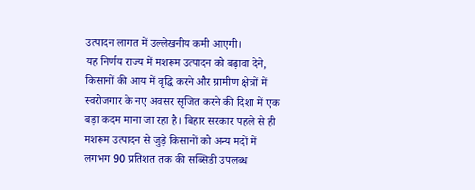उत्पादन लागत में उल्लेखनीय कमी आएगी।
यह निर्णय राज्य में मशरूम उत्पादन को बढ़ावा देने, किसानों की आय में वृद्धि करने और ग्रामीण क्षेत्रों में स्वरोजगार के नए अवसर सृजित करने की दिशा में एक बड़ा कदम माना जा रहा है। बिहार सरकार पहले से ही मशरूम उत्पादन से जुड़े किसानों को अन्य मदों में लगभग 90 प्रतिशत तक की सब्सिडी उपलब्ध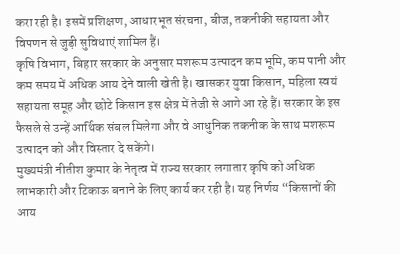करा रही है। इसमें प्रशिक्षण, आधारभूत संरचना, बीज, तकनीकी सहायता और विपणन से जुड़ी सुविधाएं शामिल हैं।
कृषि विभाग, बिहार सरकार के अनुसार मशरूम उत्पादन कम भूमि, कम पानी और कम समय में अधिक आय देने वाली खेती है। खासकर युवा किसान, महिला स्वयं सहायता समूह और छोटे किसान इस क्षेत्र में तेजी से आगे आ रहे हैं। सरकार के इस फैसले से उन्हें आर्थिक संबल मिलेगा और वे आधुनिक तकनीक के साथ मशरूम उत्पादन को और विस्तार दे सकेंगे।
मुख्यमंत्री नीतीश कुमार के नेतृत्व में राज्य सरकार लगातार कृषि को अधिक लाभकारी और टिकाऊ बनाने के लिए कार्य कर रही है। यह निर्णय “किसानों की आय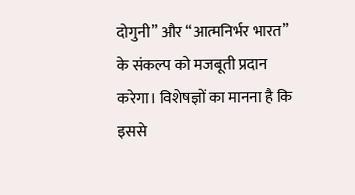दोगुनी” और “आत्मनिर्भर भारत” के संकल्प को मजबूती प्रदान करेगा। विशेषज्ञों का मानना है कि इससे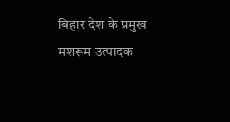बिहार देश के प्रमुख मशरूम उत्पादक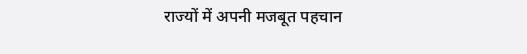राज्यों में अपनी मजबूत पहचान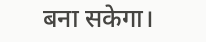बना सकेगा।